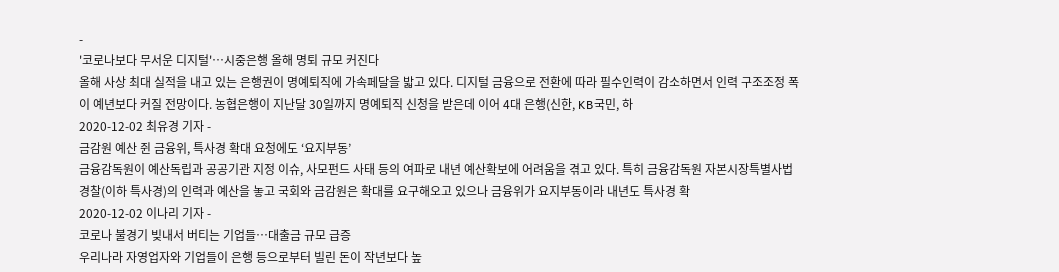-
'코로나보다 무서운 디지털'…시중은행 올해 명퇴 규모 커진다
올해 사상 최대 실적을 내고 있는 은행권이 명예퇴직에 가속페달을 밟고 있다. 디지털 금융으로 전환에 따라 필수인력이 감소하면서 인력 구조조정 폭이 예년보다 커질 전망이다. 농협은행이 지난달 30일까지 명예퇴직 신청을 받은데 이어 4대 은행(신한, KB국민, 하
2020-12-02 최유경 기자 -
금감원 예산 쥔 금융위, 특사경 확대 요청에도 ‘요지부동’
금융감독원이 예산독립과 공공기관 지정 이슈, 사모펀드 사태 등의 여파로 내년 예산확보에 어려움을 겪고 있다. 특히 금융감독원 자본시장특별사법경찰(이하 특사경)의 인력과 예산을 놓고 국회와 금감원은 확대를 요구해오고 있으나 금융위가 요지부동이라 내년도 특사경 확
2020-12-02 이나리 기자 -
코로나 불경기 빚내서 버티는 기업들…대출금 규모 급증
우리나라 자영업자와 기업들이 은행 등으로부터 빌린 돈이 작년보다 높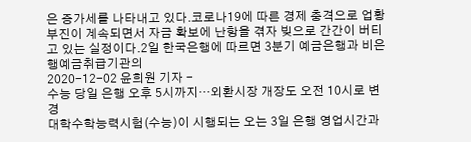은 증가세를 나타내고 있다.코로나19에 따른 경제 충격으로 업황 부진이 계속되면서 자금 확보에 난항을 겪자 빚으로 간간이 버티고 있는 실정이다.2일 한국은행에 따르면 3분기 예금은행과 비은행예금취급기관의
2020-12-02 윤희원 기자 -
수능 당일 은행 오후 5시까지…외환시장 개장도 오전 10시로 변경
대학수학능력시험(수능)이 시행되는 오는 3일 은행 영업시간과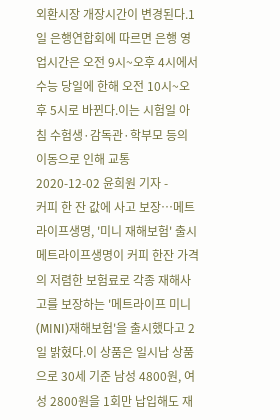외환시장 개장시간이 변경된다.1일 은행연합회에 따르면 은행 영업시간은 오전 9시~오후 4시에서 수능 당일에 한해 오전 10시~오후 5시로 바뀐다.이는 시험일 아침 수험생·감독관·학부모 등의 이동으로 인해 교통
2020-12-02 윤희원 기자 -
커피 한 잔 값에 사고 보장…메트라이프생명, '미니 재해보험' 출시
메트라이프생명이 커피 한잔 가격의 저렴한 보험료로 각종 재해사고를 보장하는 '메트라이프 미니(MINI)재해보험'을 출시했다고 2일 밝혔다.이 상품은 일시납 상품으로 30세 기준 남성 4800원, 여성 2800원을 1회만 납입해도 재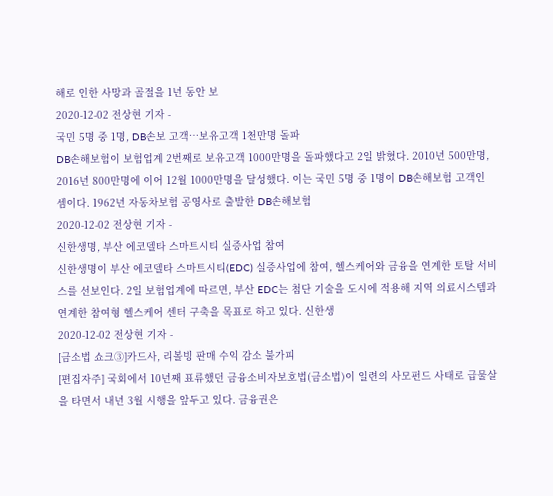해로 인한 사망과 골절을 1년 동안 보
2020-12-02 전상현 기자 -
국민 5명 중 1명, DB손보 고객…보유고객 1천만명 돌파
DB손해보험이 보험업계 2번째로 보유고객 1000만명을 돌파했다고 2일 밝혔다. 2010년 500만명, 2016년 800만명에 이어 12월 1000만명을 달성했다. 이는 국민 5명 중 1명이 DB손해보험 고객인 셈이다. 1962년 자동차보험 공영사로 출발한 DB손해보험
2020-12-02 전상현 기자 -
신한생명, 부산 에코델타 스마트시티 실증사업 참여
신한생명이 부산 에코델타 스마트시티(EDC) 실증사업에 참여, 헬스케어와 금융을 연계한 토탈 서비스를 선보인다. 2일 보험업계에 따르면, 부산 EDC는 첨단 기술을 도시에 적용해 지역 의료시스템과 연계한 참여형 헬스케어 센터 구축을 목표로 하고 있다. 신한생
2020-12-02 전상현 기자 -
[금소법 쇼크③]카드사, 리볼빙 판매 수익 감소 불가피
[편집자주] 국회에서 10년째 표류했던 금융소비자보호법(금소법)이 일련의 사모펀드 사태로 급물살을 타면서 내년 3월 시행을 앞두고 있다. 금융권은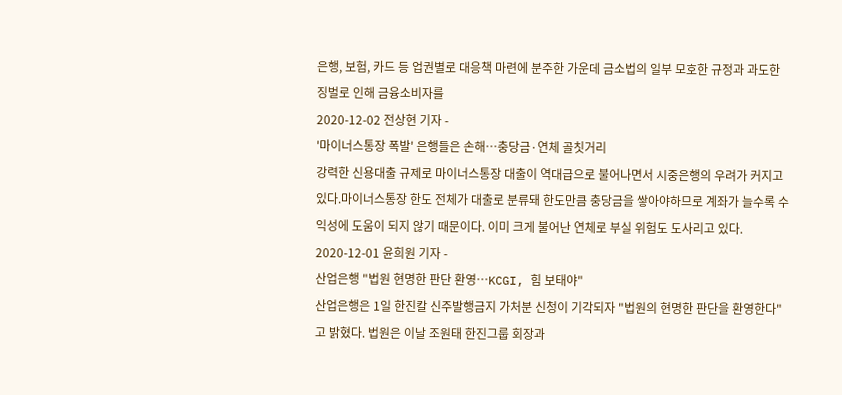은행, 보험, 카드 등 업권별로 대응책 마련에 분주한 가운데 금소법의 일부 모호한 규정과 과도한 징벌로 인해 금융소비자를
2020-12-02 전상현 기자 -
'마이너스통장 폭발' 은행들은 손해…충당금·연체 골칫거리
강력한 신용대출 규제로 마이너스통장 대출이 역대급으로 불어나면서 시중은행의 우려가 커지고 있다.마이너스통장 한도 전체가 대출로 분류돼 한도만큼 충당금을 쌓아야하므로 계좌가 늘수록 수익성에 도움이 되지 않기 때문이다. 이미 크게 불어난 연체로 부실 위험도 도사리고 있다.
2020-12-01 윤희원 기자 -
산업은행 "법원 현명한 판단 환영…KCGI, 힘 보태야"
산업은행은 1일 한진칼 신주발행금지 가처분 신청이 기각되자 "법원의 현명한 판단을 환영한다"고 밝혔다. 법원은 이날 조원태 한진그룹 회장과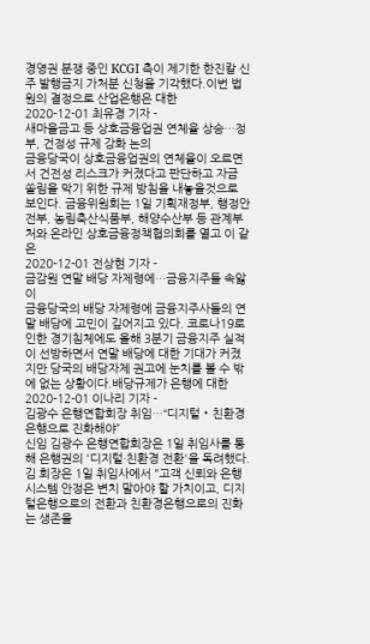경영권 분쟁 중인 KCGI 측이 제기한 한진칼 신주 발행금지 가처분 신청을 기각했다.이번 법원의 결정으로 산업은행은 대한
2020-12-01 최유경 기자 -
새마을금고 등 상호금융업권 연체율 상승…정부, 건정성 규제 강화 논의
금융당국이 상호금융업권의 연체율이 오르면서 건전성 리스크가 커졌다고 판단하고 자금 쏠림을 막기 위한 규제 방침을 내놓을것으로 보인다. 금융위원회는 1일 기획재정부, 행정안전부, 농림축산식품부, 해양수산부 등 관계부처와 온라인 상호금융정책협의회를 열고 이 같은
2020-12-01 전상현 기자 -
금감원 연말 배당 자제령에…금융지주들 속앓이
금융당국의 배당 자제령에 금융지주사들의 연말 배당에 고민이 깊어지고 있다. 코로나19로 인한 경기침체에도 올해 3분기 금융지주 실적이 선방하면서 연말 배당에 대한 기대가 커졌지만 당국의 배당자제 권고에 눈치를 볼 수 밖에 없는 상황이다.배당규제가 은행에 대한
2020-12-01 이나리 기자 -
김광수 은행연합회장 취임…“디지털‧친환경 은행으로 진화해야”
신임 김광수 은행연합회장은 1일 취임사를 통해 은행권의 '디지털·친환경 전환'을 독려했다.김 회장은 1일 취임사에서 "고객 신뢰와 은행 시스템 안정은 변치 말아야 할 가치이고, 디지털은행으로의 전환과 친환경은행으로의 진화는 생존을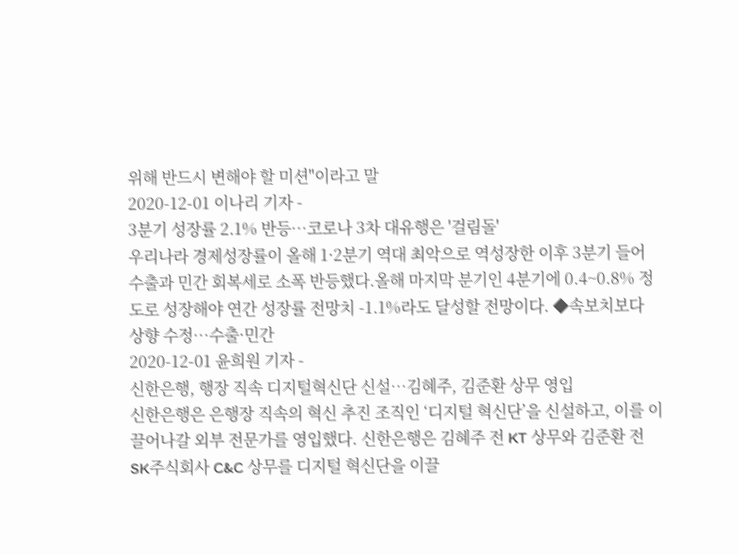위해 반드시 변해야 할 미션"이라고 말
2020-12-01 이나리 기자 -
3분기 성장률 2.1% 반등…코로나 3차 대유행은 '걸림돌'
우리나라 경제성장률이 올해 1·2분기 역대 최악으로 역성장한 이후 3분기 들어 수출과 민간 회복세로 소폭 반등했다.올해 마지막 분기인 4분기에 0.4~0.8% 정도로 성장해야 연간 성장률 전망치 -1.1%라도 달성할 전망이다. ◆속보치보다 상향 수정…수출·민간
2020-12-01 윤희원 기자 -
신한은행, 행장 직속 디지털혁신단 신설…김혜주, 김준환 상무 영입
신한은행은 은행장 직속의 혁신 추진 조직인 ‘디지털 혁신단’을 신설하고, 이를 이끌어나갈 외부 전문가를 영입했다. 신한은행은 김혜주 전 KT 상무와 김준환 전 SK주식회사 C&C 상무를 디지털 혁신단을 이끌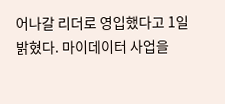어나갈 리더로 영입했다고 1일 밝혔다. 마이데이터 사업을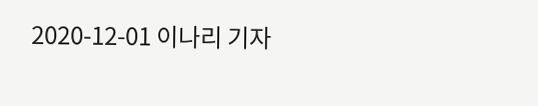2020-12-01 이나리 기자